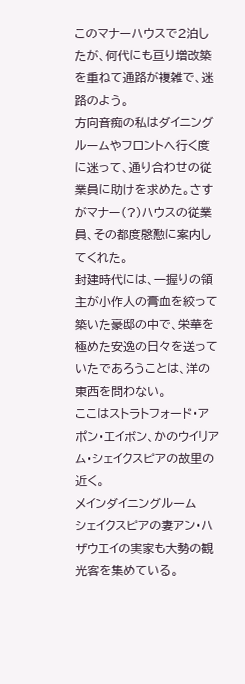このマナーハウスで2泊したが、何代にも亘り増改築を重ねて通路が複雑で、迷路のよう。
方向音痴の私はダイニングルームやフロントへ行く度に迷って、通り合わせの従業員に助けを求めた。さすがマナー(?)ハウスの従業員、その都度慇懃に案内してくれた。
封建時代には、一握りの領主が小作人の膏血を絞って築いた豪邸の中で、栄華を極めた安逸の日々を送っていたであろうことは、洋の東西を問わない。
ここはストラトフォード・アポン・エイボン、かのウイリアム・シェイクスピアの故里の近く。
メインダイニングルーム
シェイクスピアの妻アン・ハザウエイの実家も大勢の観光客を集めている。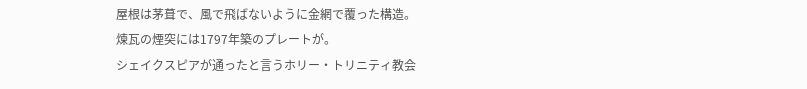屋根は茅葺で、風で飛ばないように金網で覆った構造。
煉瓦の煙突には1797年築のプレートが。
シェイクスピアが通ったと言うホリー・トリニティ教会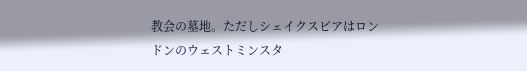教会の墓地。ただしシェイクスピアはロンドンのウェストミンスタ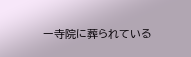ー寺院に葬られている